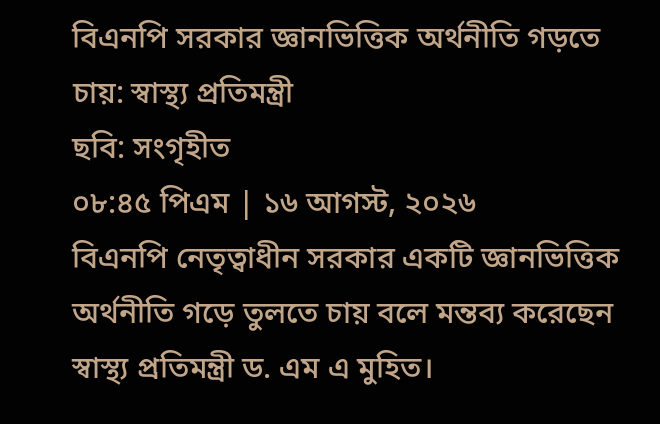বিএনপি সরকার জ্ঞানভিত্তিক অর্থনীতি গড়তে চায়: স্বাস্থ্য প্রতিমন্ত্রী
ছবি: সংগৃহীত
০৮:৪৫ পিএম | ১৬ আগস্ট, ২০২৬
বিএনপি নেতৃত্বাধীন সরকার একটি জ্ঞানভিত্তিক অর্থনীতি গড়ে তুলতে চায় বলে মন্তব্য করেছেন স্বাস্থ্য প্রতিমন্ত্রী ড. এম এ মুহিত।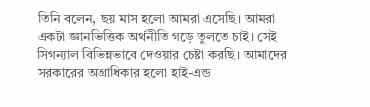তিনি বলেন, ছয় মাস হলো আমরা এসেছি। আমরা একটা জ্ঞানভিত্তিক অর্থনীতি গড়ে তুলতে চাই। সেই সিগন্যাল বিভিন্নভাবে দেওয়ার চেষ্টা করছি। আমাদের সরকারের অগ্রাধিকার হলো হাই-এন্ড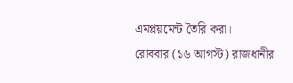এমপ্লয়মেন্ট তৈরি করা।
রোববার (১৬ আগস্ট) রাজধানীর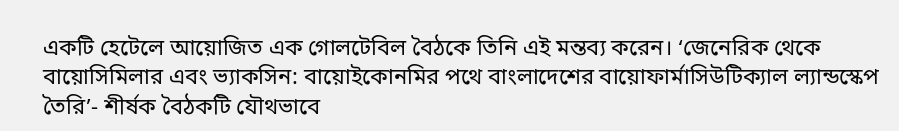একটি হেটেলে আয়োজিত এক গোলটেবিল বৈঠকে তিনি এই মন্তব্য করেন। ‘জেনেরিক থেকে বায়োসিমিলার এবং ভ্যাকসিন: বায়োইকোনমির পথে বাংলাদেশের বায়োফার্মাসিউটিক্যাল ল্যান্ডস্কেপ তৈরি’- শীর্ষক বৈঠকটি যৌথভাবে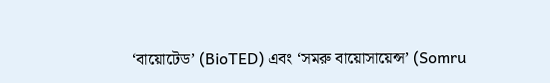‘বায়োটেড’ (BioTED) এবং ‘সমরু বায়োসায়েন্স’ (Somru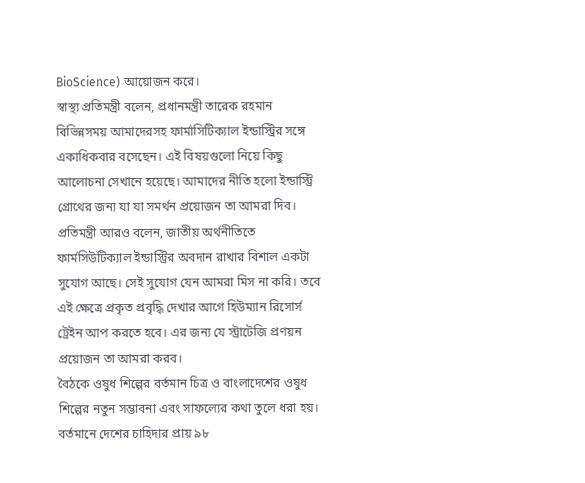BioScience) আয়োজন করে।
স্বাস্থ্য প্রতিমন্ত্রী বলেন, প্রধানমন্ত্রী তারেক রহমান বিভিন্নসময় আমাদেরসহ ফার্মাসিটিক্যাল ইন্ডাস্ট্রির সঙ্গে একাধিকবার বসেছেন। এই বিষয়গুলো নিয়ে কিছু আলোচনা সেখানে হয়েছে। আমাদের নীতি হলো ইন্ডাস্ট্রি গ্রোথের জন্য যা যা সমর্থন প্রয়োজন তা আমরা দিব।
প্রতিমন্ত্রী আরও বলেন, জাতীয় অর্থনীতিতে ফার্মসিউটিক্যাল ইন্ডাস্ট্রির অবদান রাখার বিশাল একটা সুযোগ আছে। সেই সুযোগ যেন আমরা মিস না করি। তবে এই ক্ষেত্রে প্রকৃত প্রবৃদ্ধি দেখার আগে হিউম্যান রিসোর্স ট্রেইন আপ করতে হবে। এর জন্য যে স্ট্রাটেজি প্রণয়ন প্রয়োজন তা আমরা করব।
বৈঠকে ওষুধ শিল্পের বর্তমান চিত্র ও বাংলাদেশের ওষুধ শিল্পের নতুন সম্ভাবনা এবং সাফল্যের কথা তুলে ধরা হয়। বর্তমানে দেশের চাহিদার প্রায় ৯৮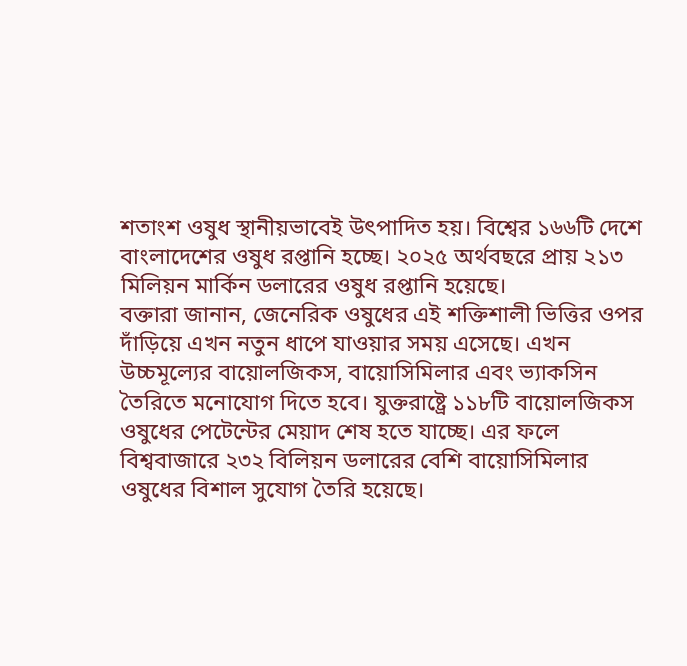শতাংশ ওষুধ স্থানীয়ভাবেই উৎপাদিত হয়। বিশ্বের ১৬৬টি দেশে বাংলাদেশের ওষুধ রপ্তানি হচ্ছে। ২০২৫ অর্থবছরে প্রায় ২১৩ মিলিয়ন মার্কিন ডলারের ওষুধ রপ্তানি হয়েছে।
বক্তারা জানান, জেনেরিক ওষুধের এই শক্তিশালী ভিত্তির ওপর দাঁড়িয়ে এখন নতুন ধাপে যাওয়ার সময় এসেছে। এখন উচ্চমূল্যের বায়োলজিকস, বায়োসিমিলার এবং ভ্যাকসিন তৈরিতে মনোযোগ দিতে হবে। যুক্তরাষ্ট্রে ১১৮টি বায়োলজিকস ওষুধের পেটেন্টের মেয়াদ শেষ হতে যাচ্ছে। এর ফলে বিশ্ববাজারে ২৩২ বিলিয়ন ডলারের বেশি বায়োসিমিলার ওষুধের বিশাল সুযোগ তৈরি হয়েছে।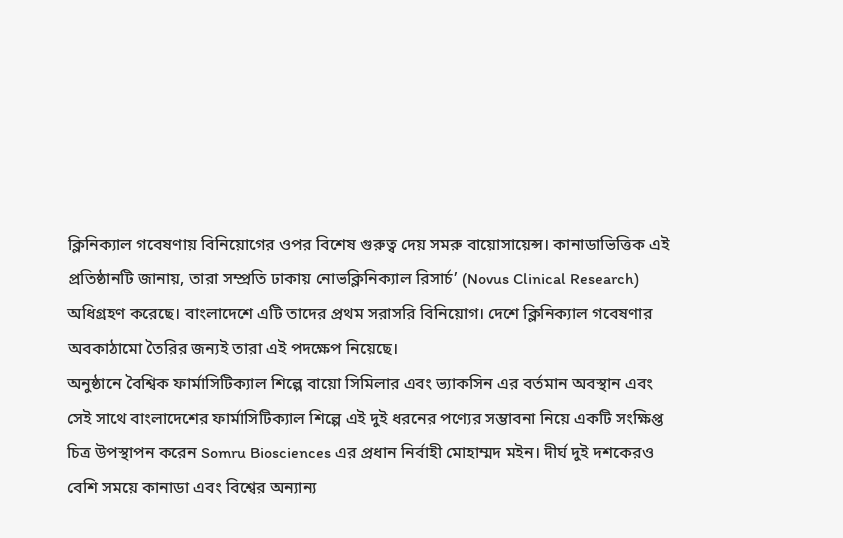ক্লিনিক্যাল গবেষণায় বিনিয়োগের ওপর বিশেষ গুরুত্ব দেয় সমরু বায়োসায়েন্স। কানাডাভিত্তিক এই প্রতিষ্ঠানটি জানায়, তারা সম্প্রতি ঢাকায় নোভক্লিনিক্যাল রিসার্চ’ (Novus Clinical Research) অধিগ্রহণ করেছে। বাংলাদেশে এটি তাদের প্রথম সরাসরি বিনিয়োগ। দেশে ক্লিনিক্যাল গবেষণার অবকাঠামো তৈরির জন্যই তারা এই পদক্ষেপ নিয়েছে।
অনুষ্ঠানে বৈশ্বিক ফার্মাসিটিক্যাল শিল্পে বায়ো সিমিলার এবং ভ্যাকসিন এর বর্তমান অবস্থান এবং সেই সাথে বাংলাদেশের ফার্মাসিটিক্যাল শিল্পে এই দুই ধরনের পণ্যের সম্ভাবনা নিয়ে একটি সংক্ষিপ্ত চিত্র উপস্থাপন করেন Somru Biosciences এর প্রধান নির্বাহী মোহাম্মদ মইন। দীর্ঘ দুই দশকেরও বেশি সময়ে কানাডা এবং বিশ্বের অন্যান্য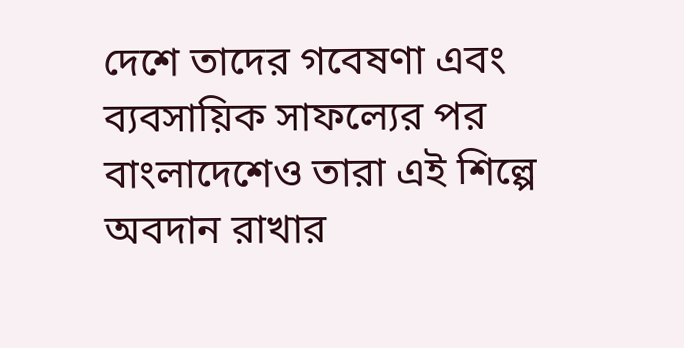দেশে তাদের গবেষণা এবং ব্যবসায়িক সাফল্যের পর বাংলাদেশেও তারা এই শিল্পে অবদান রাখার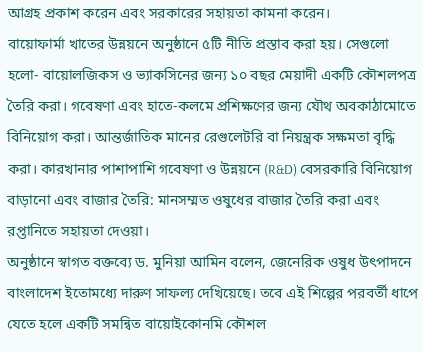আগ্রহ প্রকাশ করেন এবং সরকারের সহায়তা কামনা করেন।
বায়োফার্মা খাতের উন্নয়নে অনুষ্ঠানে ৫টি নীতি প্রস্তাব করা হয়। সেগুলো হলো- বায়োলজিকস ও ভ্যাকসিনের জন্য ১০ বছর মেয়াদী একটি কৌশলপত্র তৈরি করা। গবেষণা এবং হাতে-কলমে প্রশিক্ষণের জন্য যৌথ অবকাঠামোতে বিনিয়োগ করা। আন্তর্জাতিক মানের রেগুলেটরি বা নিয়ন্ত্রক সক্ষমতা বৃদ্ধি করা। কারখানার পাশাপাশি গবেষণা ও উন্নয়নে (R&D) বেসরকারি বিনিয়োগ বাড়ানো এবং বাজার তৈরি: মানসম্মত ওষুধের বাজার তৈরি করা এবং রপ্তানিতে সহায়তা দেওয়া।
অনুষ্ঠানে স্বাগত বক্তব্যে ড. মুনিয়া আমিন বলেন, জেনেরিক ওষুধ উৎপাদনে বাংলাদেশ ইতোমধ্যে দারুণ সাফল্য দেখিয়েছে। তবে এই শিল্পের পরবর্তী ধাপে যেতে হলে একটি সমন্বিত বায়োইকোনমি কৌশল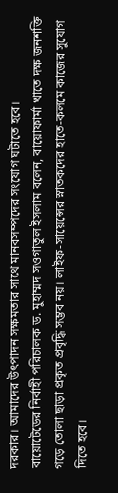দরকার। আমাদের উৎপাদন সক্ষমতার সাথে মানবসম্পদের সংযোগ ঘটাতে হবে।
বায়োটেডের নির্বাহী পরিচালক ড. মুহাম্মদ সওগাতুল ইসলাম বলেন, বায়োফার্মা খাতে দক্ষ জনশক্তি গড়ে তোলা ছাড়া প্রকৃত প্রবৃদ্ধি সম্ভব নয়। লাইফ-সায়েন্সের স্নাতকদের হাতে-কলমে কাজের সুযোগ দিতে হবে।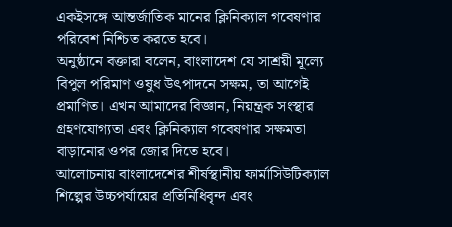একইসঙ্গে আন্তর্জাতিক মানের ক্লিনিক্যাল গবেষণার পরিবেশ নিশ্চিত করতে হবে।
অনুষ্ঠানে বক্তারা বলেন, বাংলাদেশ যে সাশ্রয়ী মূল্যে বিপুল পরিমাণ ওষুধ উৎপাদনে সক্ষম, তা আগেই প্রমাণিত। এখন আমাদের বিজ্ঞান, নিয়ন্ত্রক সংস্থার গ্রহণযোগ্যতা এবং ক্লিনিক্যাল গবেষণার সক্ষমতা বাড়ানোর ওপর জোর দিতে হবে।
আলোচনায় বাংলাদেশের শীর্ষস্থানীয় ফার্মাসিউটিক্যাল শিল্পের উচ্চপর্যায়ের প্রতিনিধিবৃন্দ এবং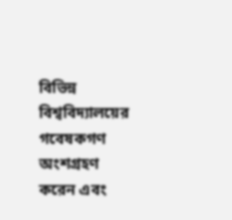বিভিন্ন বিশ্ববিদ্যালয়ের গবেষকগণ অংশগ্রহণ করেন এবং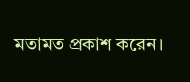মতামত প্রকাশ করেন।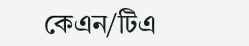কেএন/টিএ